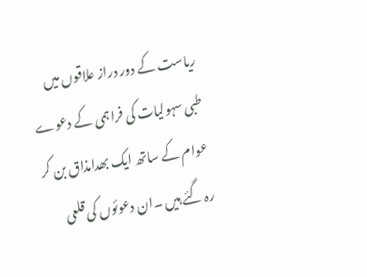ریاست کے دور دراز علاقوں میں طبی سہولیات کی فراہمی کے دعوے عوام کے ساتھ ایک بھدامذاق بن کر رہ گئے ہیں ۔ان دعوئوں کی قلعی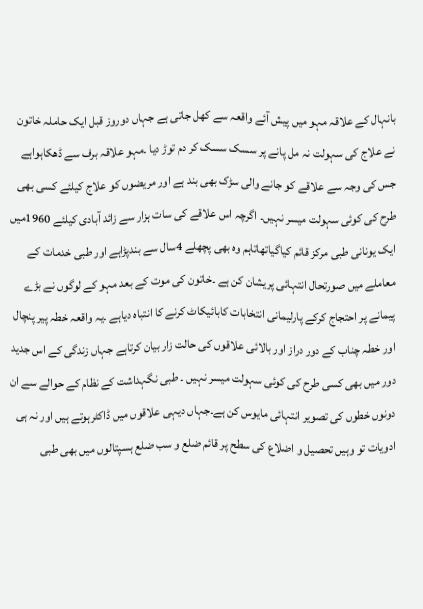بانہال کے علاقہ مہو میں پیش آئے واقعہ سے کھل جاتی ہے جہاں دوروز قبل ایک حاملہ خاتون نے علاج کی سہولت نہ مل پانے پر سسک سسک کر دم توڑ دیا ۔مہو علاقہ برف سے ڈھکاہواہے جس کی وجہ سے علاقے کو جانے والی سڑک بھی بند ہے اور مریضوں کو علاج کیلئے کسی بھی طرح کی کوئی سہولت میسر نہیں۔ اگرچہ اس علاقے کی سات ہزار سے زائد آبادی کیلئے 1960میں ایک یونانی طبی مرکز قائم کیاگیاتھاتاہم وہ بھی پچھلے 4سال سے بندپڑاہے اور طبی خدمات کے معاملے میں صورتحال انتہائی پریشان کن ہے ۔خاتون کی موت کے بعد مہو کے لوگوں نے بڑے پیمانے پر احتجاج کرکے پارلیمانی انتخابات کابائیکاٹ کرنے کا انتباہ دیاہے ۔یہ واقعہ خطہ پیر پنچال اور خطہ چناب کے دور دراز اور بالائی علاقوں کی حالت زار بیان کرتاہے جہاں زندگی کے اس جدید دور میں بھی کسی طرح کی کوئی سہولت میسر نہیں ۔ طبی نگہداشت کے نظام کے حوالے سے ان دونوں خطوں کی تصویر انتہائی مایوس کن ہے۔جہاں دیہی علاقوں میں ڈاکٹرہوتے ہیں اور نہ ہی ادویات تو وہیں تحصیل و اضلاع کی سطح پر قائم ضلع و سب ضلع ہسپتالوں میں بھی طبی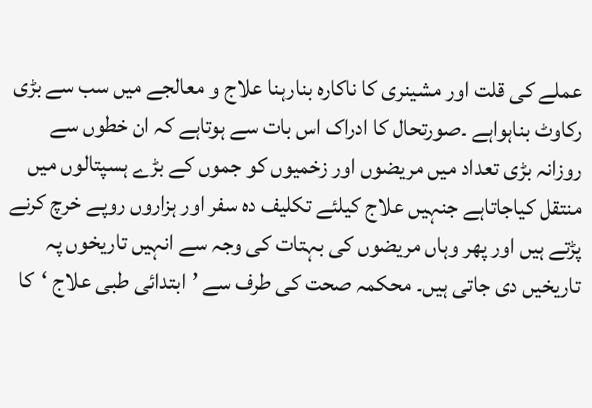عملے کی قلت اور مشینری کا ناکارہ بنارہنا علاج و معالجے میں سب سے بڑی رکاوٹ بناہواہے ۔صورتحال کا ادراک اس بات سے ہوتاہے کہ ان خطوں سے روزانہ بڑی تعداد میں مریضوں اور زخمیوں کو جموں کے بڑے ہسپتالوں میں منتقل کیاجاتاہے جنہیں علاج کیلئے تکلیف دہ سفر اور ہزاروں روپے خرچ کرنے پڑتے ہیں اور پھر وہاں مریضوں کی بہتات کی وجہ سے انہیں تاریخوں پہ تاریخیں دی جاتی ہیں۔ محکمہ صحت کی طرف سے ’ابتدائی طبی علاج ‘کا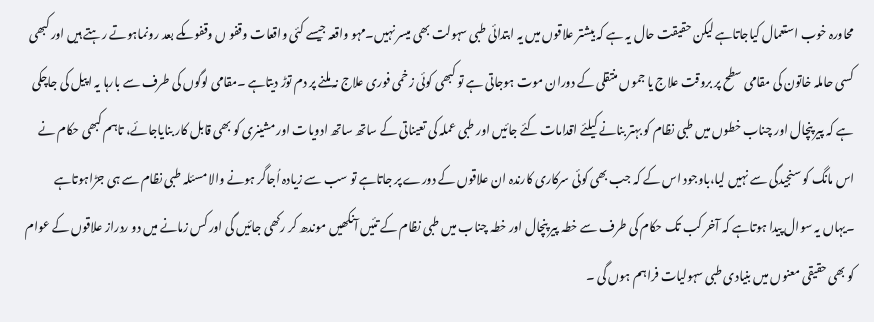محاورہ خوب استعمال کیاجاتاہے لیکن حقیقت حال یہ ہے کہ بیشتر علاقوں میں یہ ابتدائی طبی سہولت بھی میسر نہیں۔مہو واقعہ جیسے کئی واقعات وقفو ں وقفوںکے بعد رونماہوتے رہتے ہیں اور کبھی کسی حاملہ خاتون کی مقامی سطح پر بروقت علاج یا جموں منتقلی کے دوران موت ہوجاتی ہے تو کبھی کوئی زخمی فوری علاج نہ ملنے پر دم توڑ دیتاہے ۔مقامی لوگوں کی طرف سے بارہا یہ اپیل کی جاچکی ہے کہ پیر پنچال اور چناب خطوں میں طبی نظام کو بہتر بنانے کیلئے اقدامات کئے جائیں اور طبی عملہ کی تعیناتی کے ساتھ ساتھ ادویات اور مشینری کو بھی قابل کار بنایاجائے، تاہم کبھی حکام نے اس مانگ کو سنجیدگی سے نہیں لیا،باوجود اس کے کہ جب بھی کوئی سرکاری کارندہ ان علاقوں کے دورے پر جاتاہے تو سب سے زیادہ اُجاگر ہونے والا مسئلہ طبی نظام سے ہی جڑاہوتاہے ۔یہاں یہ سوال پیدا ہوتاہے کہ آخر کب تک حکام کی طرف سے خطہ پیر پنچال اور خطہ چناب میں طبی نظام کے تئیں آنکھیں موندھ کر رکھی جائیں گی اور کس زمانے میں دو ردراز علاقوں کے عوام کو بھی حقیقی معنوں میں بنیادی طبی سہولیات فراہم ہوں گی ۔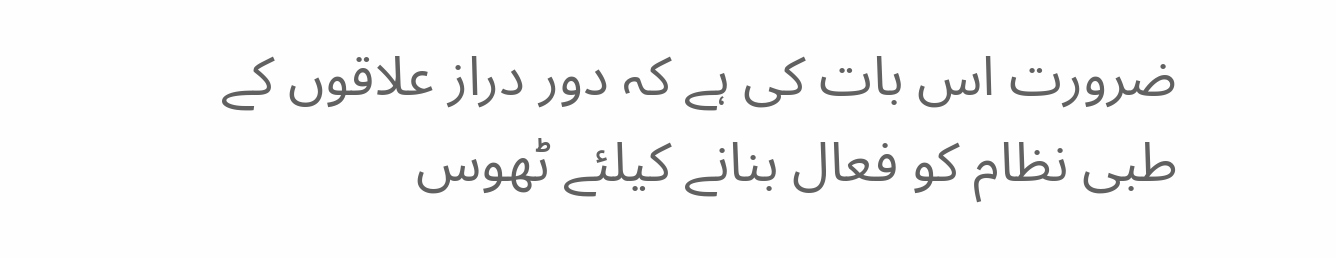ضرورت اس بات کی ہے کہ دور دراز علاقوں کے طبی نظام کو فعال بنانے کیلئے ٹھوس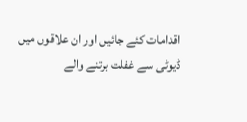اقدامات کئے جائیں اور ان علاقوں میں ڈیوٹی سے غفلت برتنے والے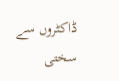ڈاکٹروں سے سختی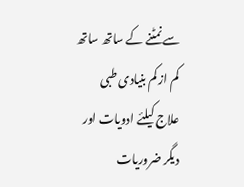سے نمٹنے کے ساتھ ساتھ کم از کم بنیادی طبی علاج کیلئے ادویات اور دیگر ضروریات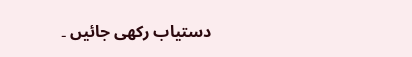دستیاب رکھی جائیں ۔